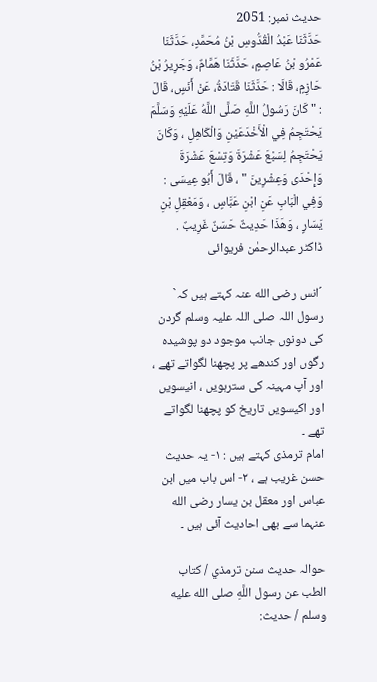حدیث نمبر: 2051
حَدَّثَنَا عَبْدُ الْقُدُّوسِ بْنُ مُحَمَّدٍ، حَدَّثَنَا عَمْرُو بْنُ عَاصِمٍ، حَدَّثَنَا هَمَّامٌ، وَجَرِيرُ بْنُ حَازِمٍ، قَالَا : حَدَّثَنَا قَتَادَةُ، عَنْ أَنَسٍ، قَالَ : " كَانَ رَسُولُ اللَّهِ صَلَّى اللَّهُ عَلَيْهِ وَسَلَّمَ يَحْتَجِمُ فِي الْأَخْدَعَيْنِ وَالْكَاهِلِ ، وَكَانَ يَحْتَجِمُ لِسَبْعَ عَشْرَةَ وَتِسْعَ عَشْرَةَ وَإِحْدَى وَعِشْرِينَ " ، قَالَ أَبُو عِيسَى : وَفِي الْبَابِ عَنِ ابْنِ عَبَّاسٍ ، وَمَعْقِلِ بْنِ يَسَارٍ ، وَهَذَا حَدِيثٌ حَسَنٌ غَرِيبٌ .
ڈاکٹر عبدالرحمٰن فریوائی

´انس رضی الله عنہ کہتے ہیں کہ` رسول اللہ صلی اللہ علیہ وسلم گردن کی دونوں جانب موجود دو پوشیدہ رگوں اور کندھے پر پچھنا لگواتے تھے ، اور آپ مہینہ کی سترہویں ، انیسویں اور اکیسویں تاریخ کو پچھنا لگواتے تھے ۔
امام ترمذی کہتے ہیں : ۱- یہ حدیث حسن غریب ہے ، ۲- اس باب میں ابن عباس اور معقل بن یسار رضی الله عنہما سے بھی احادیث آئی ہیں ۔

حوالہ حدیث سنن ترمذي / كتاب الطب عن رسول اللَّهِ صلى الله عليه وسلم / حدیث: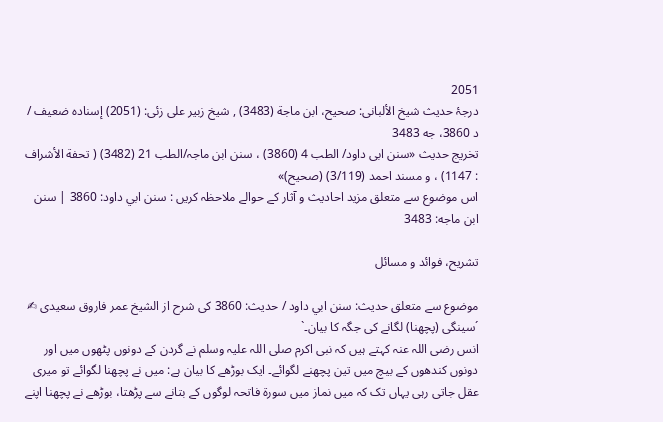2051
درجۂ حدیث شیخ الألبانی: صحيح، ابن ماجة (3483) , شیخ زبیر علی زئی: (2051) إسناده ضعيف / د 3860، جه 3483
تخریج حدیث «سنن ابی داود/ الطب 4 (3860) ، سنن ابن ماجہ/الطب 21 (3482) ( تحفة الأشراف : 1147) ، و مسند احمد (3/119) (صحیح)»
اس موضوع سے متعلق مزید احادیث و آثار کے حوالے ملاحظہ کریں : سنن ابي داود: 3860 | سنن ابن ماجه: 3483

تشریح، فوائد و مسائل

موضوع سے متعلق حدیث: سنن ابي داود / حدیث: 3860 کی شرح از الشیخ عمر فاروق سعیدی ✍
´سینگی (پچھنا) لگانے کی جگہ کا بیان۔`
انس رضی اللہ عنہ کہتے ہیں کہ نبی اکرم صلی اللہ علیہ وسلم نے گردن کے دونوں پٹھوں میں اور دونوں کندھوں کے بیچ میں تین پچھنے لگوائے۔ ایک بوڑھے کا بیان ہے: میں نے پچھنا لگوائے تو میری عقل جاتی رہی یہاں تک کہ میں نماز میں سورۃ فاتحہ لوگوں کے بتانے سے پڑھتا، بوڑھے نے پچھنا اپنے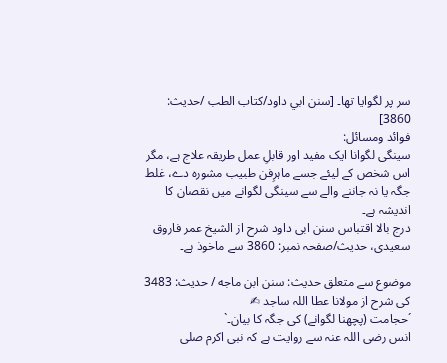سر پر لگوایا تھا۔ [سنن ابي داود/كتاب الطب /حدیث: 3860]
فوائد ومسائل:
سینگی لگوانا ایک مفید اور قابلِ عمل طریقہ علاج ہے، مگر اس شخص کے لیئے جسے ماہرِفن طبیب مشورہ دے، غلط جگہ یا نہ جاننے والے سے سینگی لگوانے میں نقصان کا اندیشہ ہے۔
درج بالا اقتباس سنن ابی داود شرح از الشیخ عمر فاروق سعیدی، حدیث/صفحہ نمبر: 3860 سے ماخوذ ہے۔

موضوع سے متعلق حدیث: سنن ابن ماجه / حدیث: 3483 کی شرح از مولانا عطا اللہ ساجد ✍
´حجامت (پچھنا لگوانے) کی جگہ کا بیان۔`
انس رضی اللہ عنہ سے روایت ہے کہ نبی اکرم صلی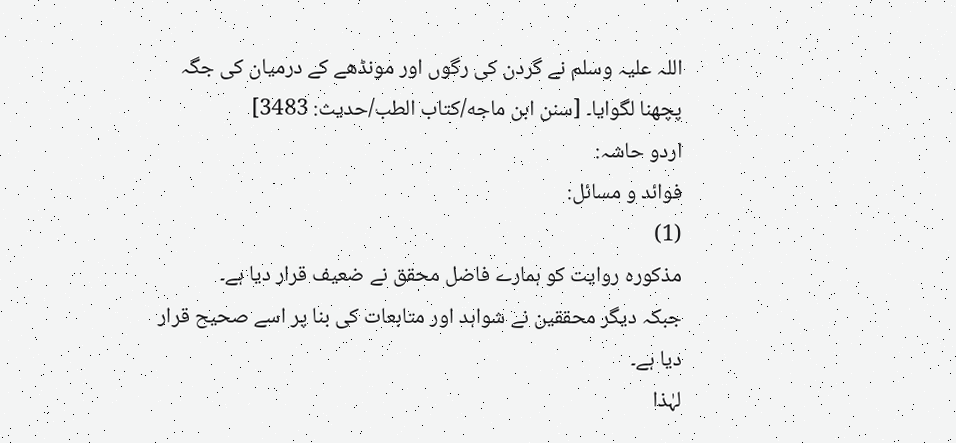اللہ علیہ وسلم نے گردن کی رگوں اور مونڈھے کے درمیان کی جگہ پچھنا لگوایا۔ [سنن ابن ماجه/كتاب الطب/حدیث: 3483]
اردو حاشہ:
فوائد و مسائل:
(1)
مذکورہ روایت کو ہمارے فاضل محقق نے ضعیف قرار دیا ہے۔
جبکہ دیگر محققین نے شواہد اور متابعات کی بنا پر اسے صحیح قرار دیا ہے۔
لہٰذا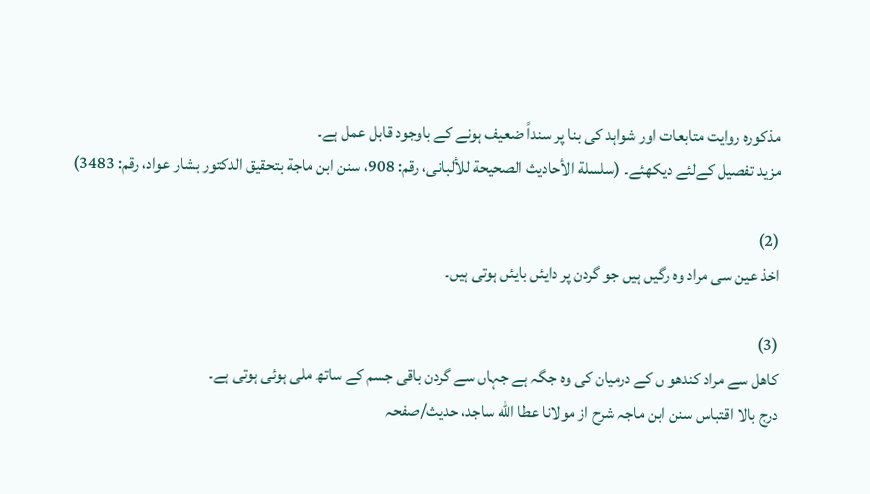مذکورہ روایت متابعات اور شواہد کی بنا پر سنداً ضعیف ہونے کے باوجود قابل عمل ہے۔
مزید تفصیل کےلئے دیکھئے۔ (سلسلة الأحادیث الصحیحة للألبانی، رقم: 908، سنن ابن ماجة بتحقیق الدکتور بشار عواد، رقم: 3483)

(2)
اخذ عین سى مراد وہ رگیں ہیں جو گردن پر دایئں بایئں ہوتی ہیں۔

(3)
کاھل سے مراد کندھو ں کے درمیان کی وہ جگہ ہے جہاں سے گردن باقی جسم کے ساتھ ملی ہوئی ہوتی ہے۔
درج بالا اقتباس سنن ابن ماجہ شرح از مولانا عطا الله ساجد، حدیث/صفحہ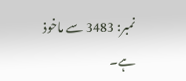نمبر: 3483 سے ماخوذ ہے۔